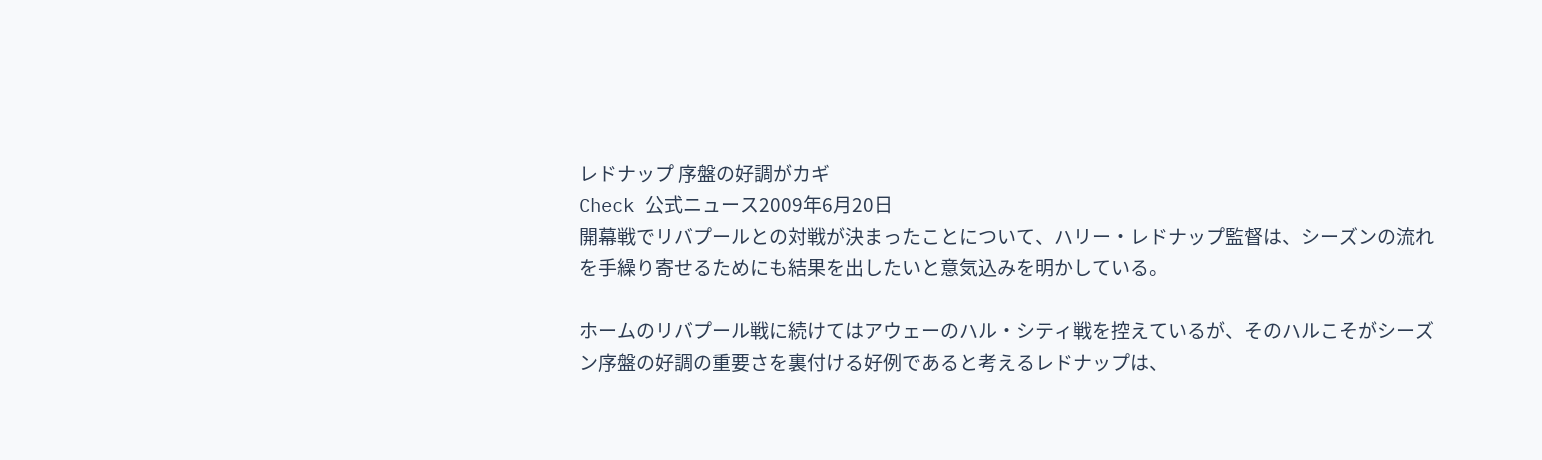レドナップ 序盤の好調がカギ
Check 公式ニュース2009年6月20日
開幕戦でリバプールとの対戦が決まったことについて、ハリー・レドナップ監督は、シーズンの流れを手繰り寄せるためにも結果を出したいと意気込みを明かしている。

ホームのリバプール戦に続けてはアウェーのハル・シティ戦を控えているが、そのハルこそがシーズン序盤の好調の重要さを裏付ける好例であると考えるレドナップは、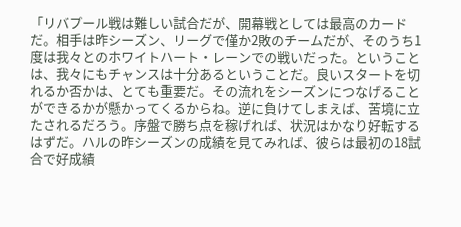「リバプール戦は難しい試合だが、開幕戦としては最高のカードだ。相手は昨シーズン、リーグで僅か2敗のチームだが、そのうち1度は我々とのホワイトハート・レーンでの戦いだった。ということは、我々にもチャンスは十分あるということだ。良いスタートを切れるか否かは、とても重要だ。その流れをシーズンにつなげることができるかが懸かってくるからね。逆に負けてしまえば、苦境に立たされるだろう。序盤で勝ち点を稼げれば、状況はかなり好転するはずだ。ハルの昨シーズンの成績を見てみれば、彼らは最初の18試合で好成績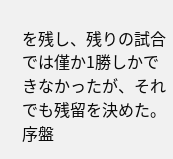を残し、残りの試合では僅か1勝しかできなかったが、それでも残留を決めた。序盤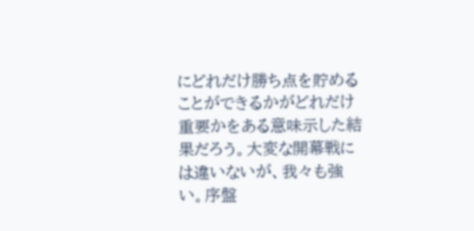にどれだけ勝ち点を貯めることができるかがどれだけ重要かをある意味示した結果だろう。大変な開幕戦には違いないが、我々も強い。序盤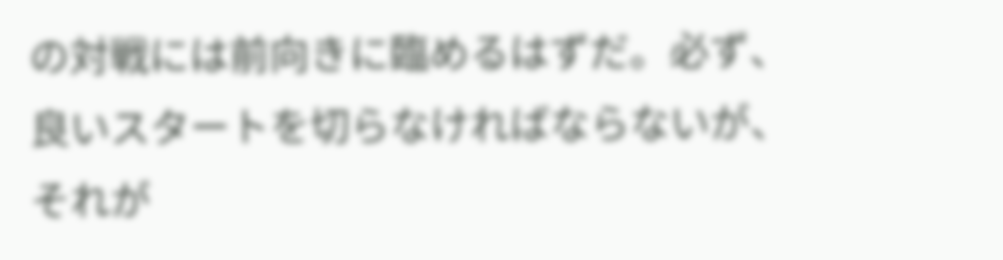の対戦には前向きに臨めるはずだ。必ず、良いスタートを切らなければならないが、それが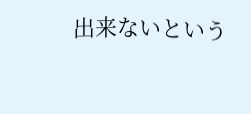出来ないという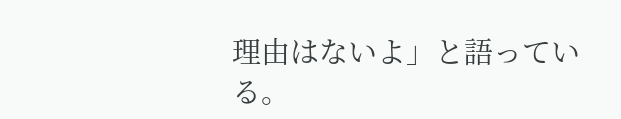理由はないよ」と語っている。